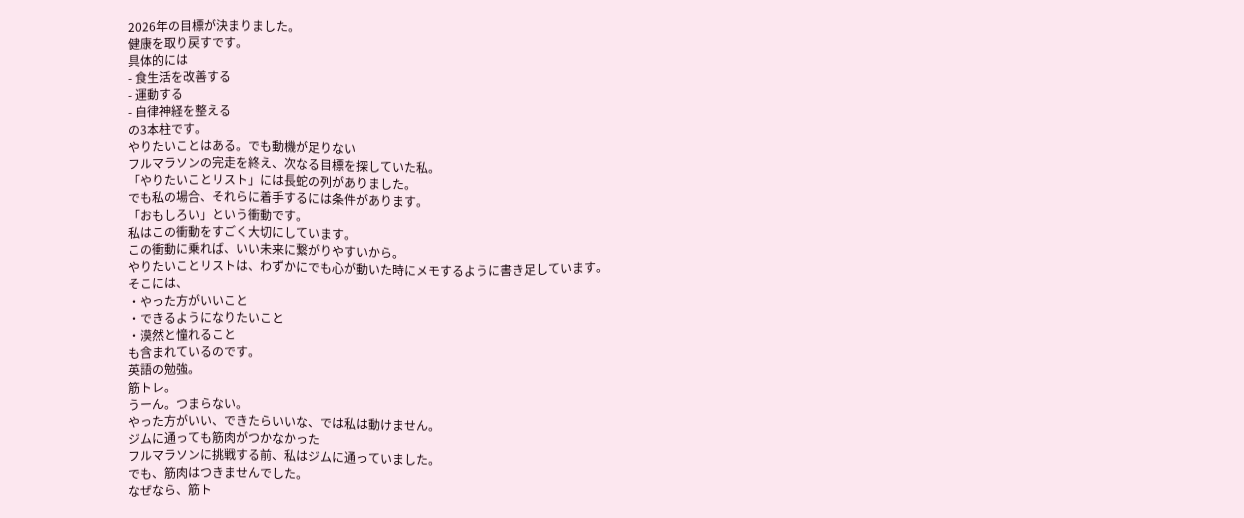2026年の目標が決まりました。
健康を取り戻すです。
具体的には
- 食生活を改善する
- 運動する
- 自律神経を整える
の3本柱です。
やりたいことはある。でも動機が足りない
フルマラソンの完走を終え、次なる目標を探していた私。
「やりたいことリスト」には長蛇の列がありました。
でも私の場合、それらに着手するには条件があります。
「おもしろい」という衝動です。
私はこの衝動をすごく大切にしています。
この衝動に乗れば、いい未来に繋がりやすいから。
やりたいことリストは、わずかにでも心が動いた時にメモするように書き足しています。
そこには、
・やった方がいいこと
・できるようになりたいこと
・漠然と憧れること
も含まれているのです。
英語の勉強。
筋トレ。
うーん。つまらない。
やった方がいい、できたらいいな、では私は動けません。
ジムに通っても筋肉がつかなかった
フルマラソンに挑戦する前、私はジムに通っていました。
でも、筋肉はつきませんでした。
なぜなら、筋ト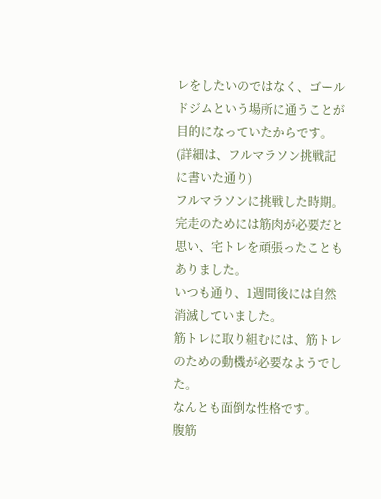レをしたいのではなく、ゴールドジムという場所に通うことが目的になっていたからです。
(詳細は、フルマラソン挑戦記に書いた通り)
フルマラソンに挑戦した時期。
完走のためには筋肉が必要だと思い、宅トレを頑張ったこともありました。
いつも通り、1週間後には自然消滅していました。
筋トレに取り組むには、筋トレのための動機が必要なようでした。
なんとも面倒な性格です。
腹筋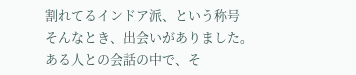割れてるインドア派、という称号
そんなとき、出会いがありました。
ある人との会話の中で、そ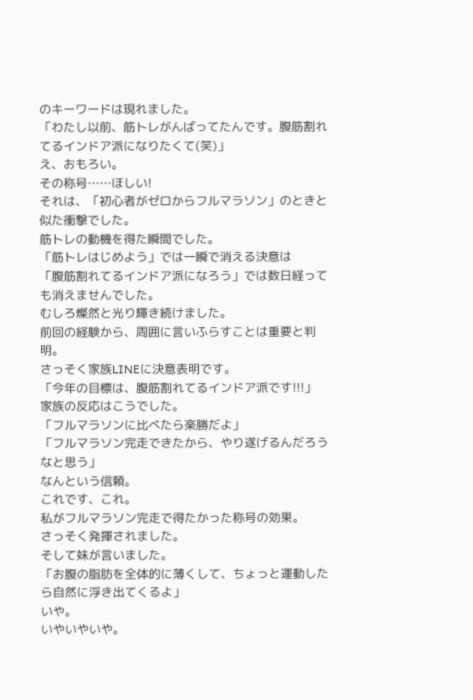のキーワードは現れました。
「わたし以前、筋トレがんばってたんです。腹筋割れてるインドア派になりたくて(笑)」
え、おもろい。
その称号……ほしい!
それは、「初心者がゼロからフルマラソン」のときと似た衝撃でした。
筋トレの動機を得た瞬間でした。
「筋トレはじめよう」では一瞬で消える決意は
「腹筋割れてるインドア派になろう」では数日経っても消えませんでした。
むしろ燦然と光り輝き続けました。
前回の経験から、周囲に言いふらすことは重要と判明。
さっそく家族LINEに決意表明です。
「今年の目標は、腹筋割れてるインドア派です!!!」
家族の反応はこうでした。
「フルマラソンに比べたら楽勝だよ」
「フルマラソン完走できたから、やり遂げるんだろうなと思う」
なんという信頼。
これです、これ。
私がフルマラソン完走で得たかった称号の効果。
さっそく発揮されました。
そして妹が言いました。
「お腹の脂肪を全体的に薄くして、ちょっと運動したら自然に浮き出てくるよ」
いや。
いやいやいや。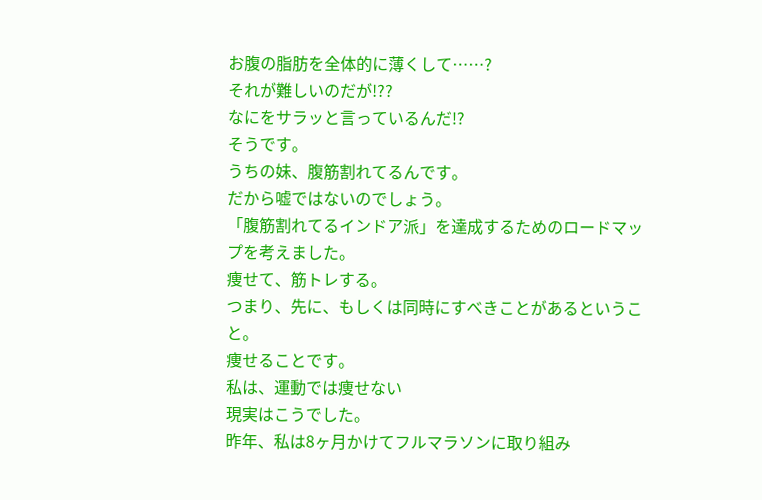お腹の脂肪を全体的に薄くして……?
それが難しいのだが!??
なにをサラッと言っているんだ!?
そうです。
うちの妹、腹筋割れてるんです。
だから嘘ではないのでしょう。
「腹筋割れてるインドア派」を達成するためのロードマップを考えました。
痩せて、筋トレする。
つまり、先に、もしくは同時にすべきことがあるということ。
痩せることです。
私は、運動では痩せない
現実はこうでした。
昨年、私は8ヶ月かけてフルマラソンに取り組み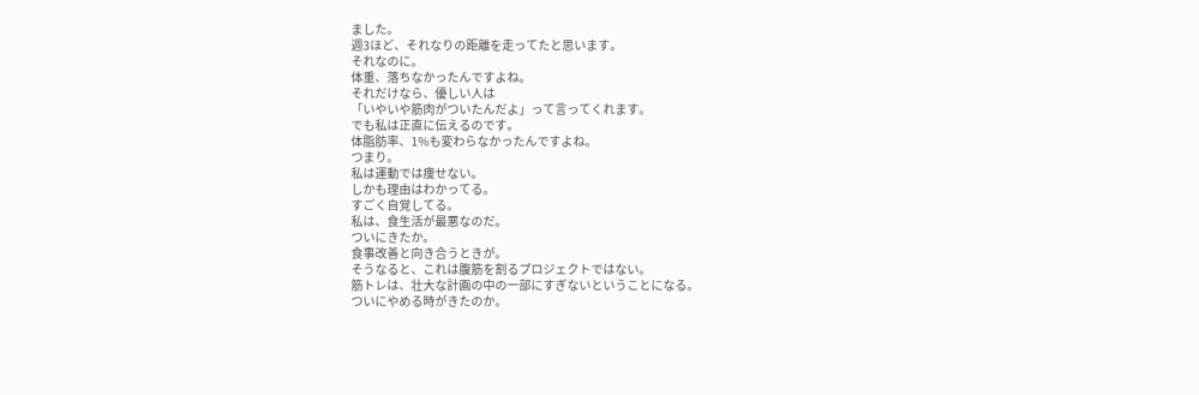ました。
週3ほど、それなりの距離を走ってたと思います。
それなのに。
体重、落ちなかったんですよね。
それだけなら、優しい人は
「いやいや筋肉がついたんだよ」って言ってくれます。
でも私は正直に伝えるのです。
体脂肪率、1%も変わらなかったんですよね。
つまり。
私は運動では痩せない。
しかも理由はわかってる。
すごく自覚してる。
私は、食生活が最悪なのだ。
ついにきたか。
食事改善と向き合うときが。
そうなると、これは腹筋を割るプロジェクトではない。
筋トレは、壮大な計画の中の一部にすぎないということになる。
ついにやめる時がきたのか。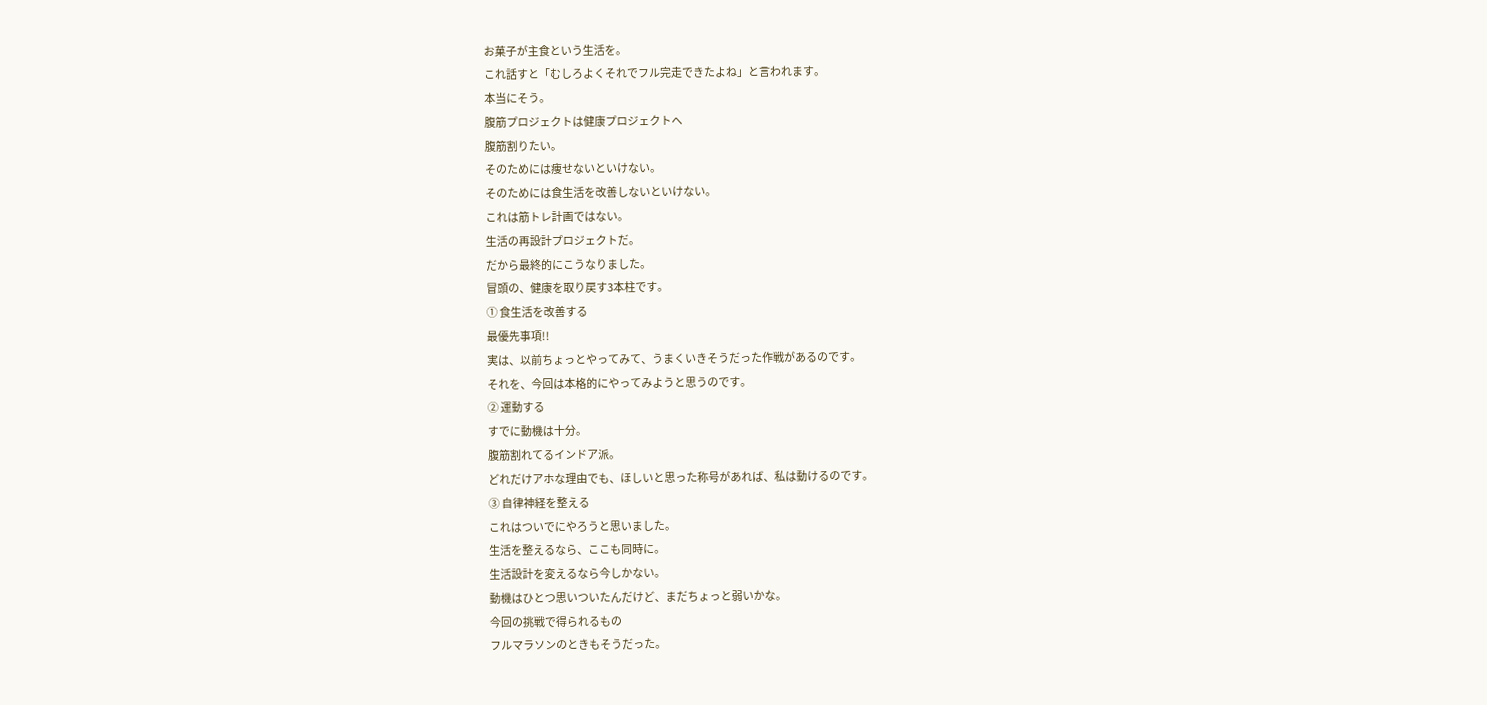お菓子が主食という生活を。
これ話すと「むしろよくそれでフル完走できたよね」と言われます。
本当にそう。
腹筋プロジェクトは健康プロジェクトへ
腹筋割りたい。
そのためには痩せないといけない。
そのためには食生活を改善しないといけない。
これは筋トレ計画ではない。
生活の再設計プロジェクトだ。
だから最終的にこうなりました。
冒頭の、健康を取り戻す3本柱です。
① 食生活を改善する
最優先事項!!
実は、以前ちょっとやってみて、うまくいきそうだった作戦があるのです。
それを、今回は本格的にやってみようと思うのです。
② 運動する
すでに動機は十分。
腹筋割れてるインドア派。
どれだけアホな理由でも、ほしいと思った称号があれば、私は動けるのです。
③ 自律神経を整える
これはついでにやろうと思いました。
生活を整えるなら、ここも同時に。
生活設計を変えるなら今しかない。
動機はひとつ思いついたんだけど、まだちょっと弱いかな。
今回の挑戦で得られるもの
フルマラソンのときもそうだった。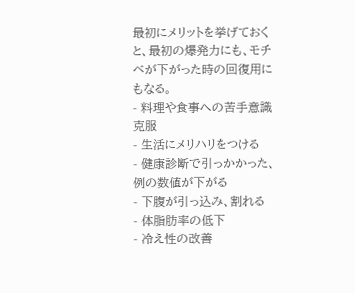最初にメリットを挙げておくと、最初の爆発力にも、モチベが下がった時の回復用にもなる。
- 料理や食事への苦手意識克服
- 生活にメリハリをつける
- 健康診断で引っかかった、例の数値が下がる
- 下腹が引っ込み、割れる
- 体脂肪率の低下
- 冷え性の改善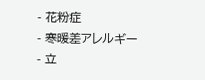- 花粉症
- 寒暖差アレルギー
- 立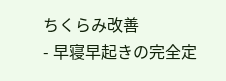ちくらみ改善
- 早寝早起きの完全定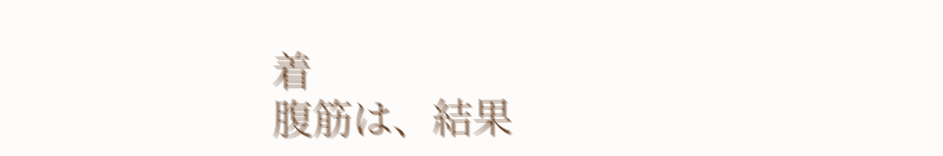着
腹筋は、結果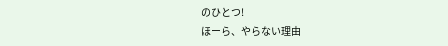のひとつ!
ほーら、やらない理由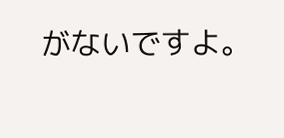がないですよ。